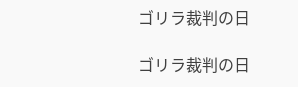ゴリラ裁判の日

ゴリラ裁判の日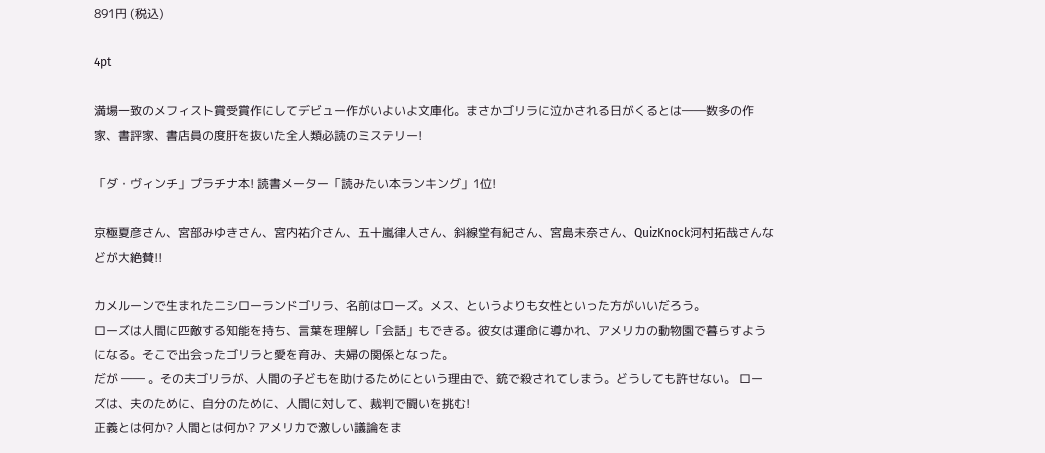891円 (税込)

4pt

満場一致のメフィスト賞受賞作にしてデビュー作がいよいよ文庫化。まさかゴリラに泣かされる日がくるとは――数多の作家、書評家、書店員の度肝を抜いた全人類必読のミステリー!

「ダ・ヴィンチ」プラチナ本! 読書メーター「読みたい本ランキング」1位!

京極夏彦さん、宮部みゆきさん、宮内祐介さん、五十嵐律人さん、斜線堂有紀さん、宮島未奈さん、QuizKnock河村拓哉さんなどが大絶賛!!

カメルーンで生まれたニシローランドゴリラ、名前はローズ。メス、というよりも女性といった方がいいだろう。
ローズは人間に匹敵する知能を持ち、言葉を理解し「会話」もできる。彼女は運命に導かれ、アメリカの動物園で暮らすようになる。そこで出会ったゴリラと愛を育み、夫婦の関係となった。
だが ―― 。その夫ゴリラが、人間の子どもを助けるためにという理由で、銃で殺されてしまう。どうしても許せない。 ローズは、夫のために、自分のために、人間に対して、裁判で闘いを挑む!
正義とは何か? 人間とは何か? アメリカで激しい議論をま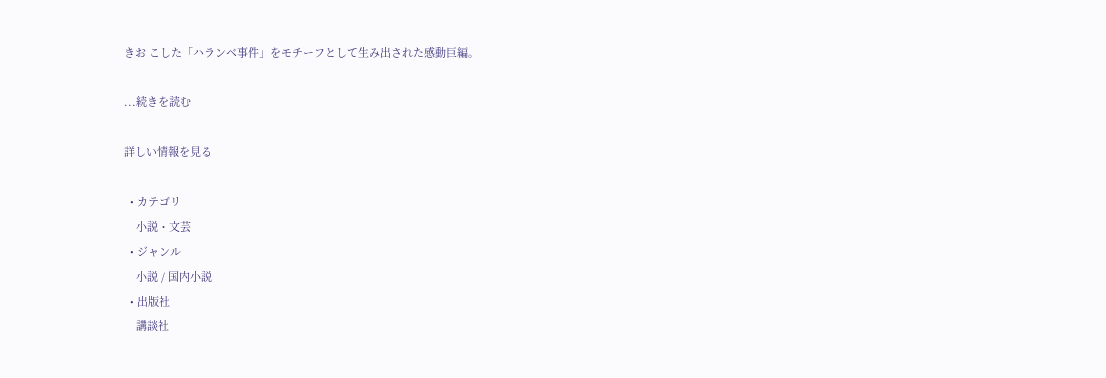きお こした「ハランベ事件」をモチーフとして生み出された感動巨編。

...続きを読む

詳しい情報を見る

  • カテゴリ
    小説・文芸
  • ジャンル
    小説 / 国内小説
  • 出版社
    講談社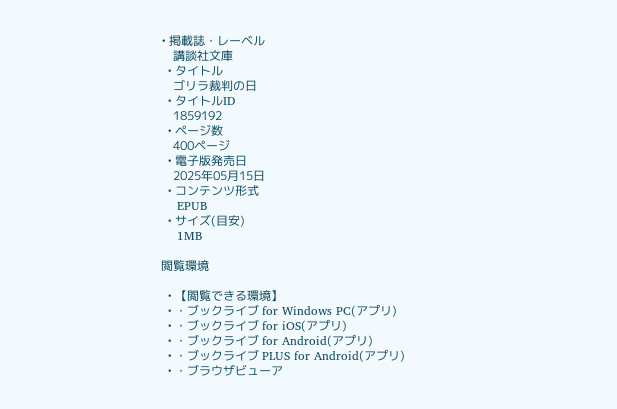• 掲載誌・レーベル
    講談社文庫
  • タイトル
    ゴリラ裁判の日
  • タイトルID
    1859192
  • ページ数
    400ページ
  • 電子版発売日
    2025年05月15日
  • コンテンツ形式
    EPUB
  • サイズ(目安)
    1MB

閲覧環境

  • 【閲覧できる環境】
  • ・ブックライブ for Windows PC(アプリ)
  • ・ブックライブ for iOS(アプリ)
  • ・ブックライブ for Android(アプリ)
  • ・ブックライブ PLUS for Android(アプリ)
  • ・ブラウザビューア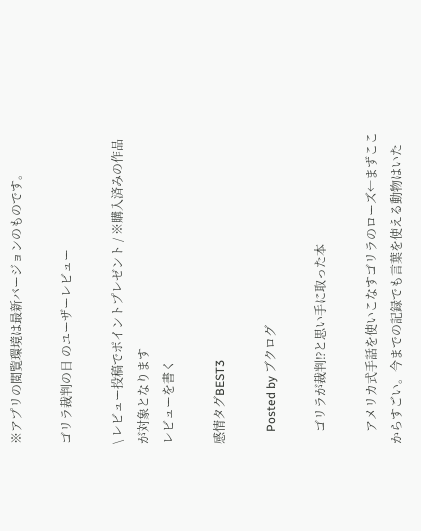※アプリの閲覧環境は最新バージョンのものです。

ゴリラ裁判の日 のユーザーレビュー

\ レビュー投稿でポイントプレゼント / ※購入済みの作品が対象となります
レビューを書く

感情タグBEST3

    Posted by ブクログ

    ゴリラが裁判⁉と思い手に取った本

    アメリカ式手話を使いこなすゴリラのローズ←まずここからすごい。今までの記録でも言葉を使える動物はいた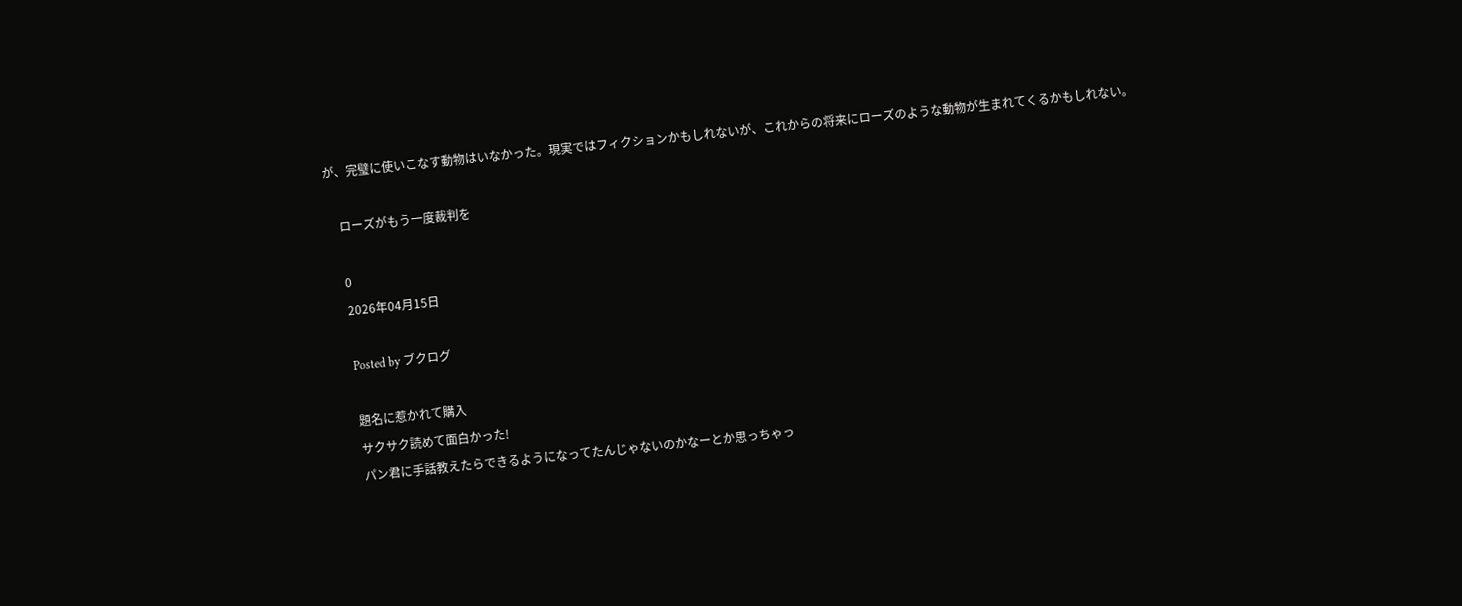が、完璧に使いこなす動物はいなかった。現実ではフィクションかもしれないが、これからの将来にローズのような動物が生まれてくるかもしれない。

    ローズがもう一度裁判を

    0
    2026年04月15日

    Posted by ブクログ

    題名に惹かれて購入
    サクサク読めて面白かった!
    パン君に手話教えたらできるようになってたんじゃないのかなーとか思っちゃっ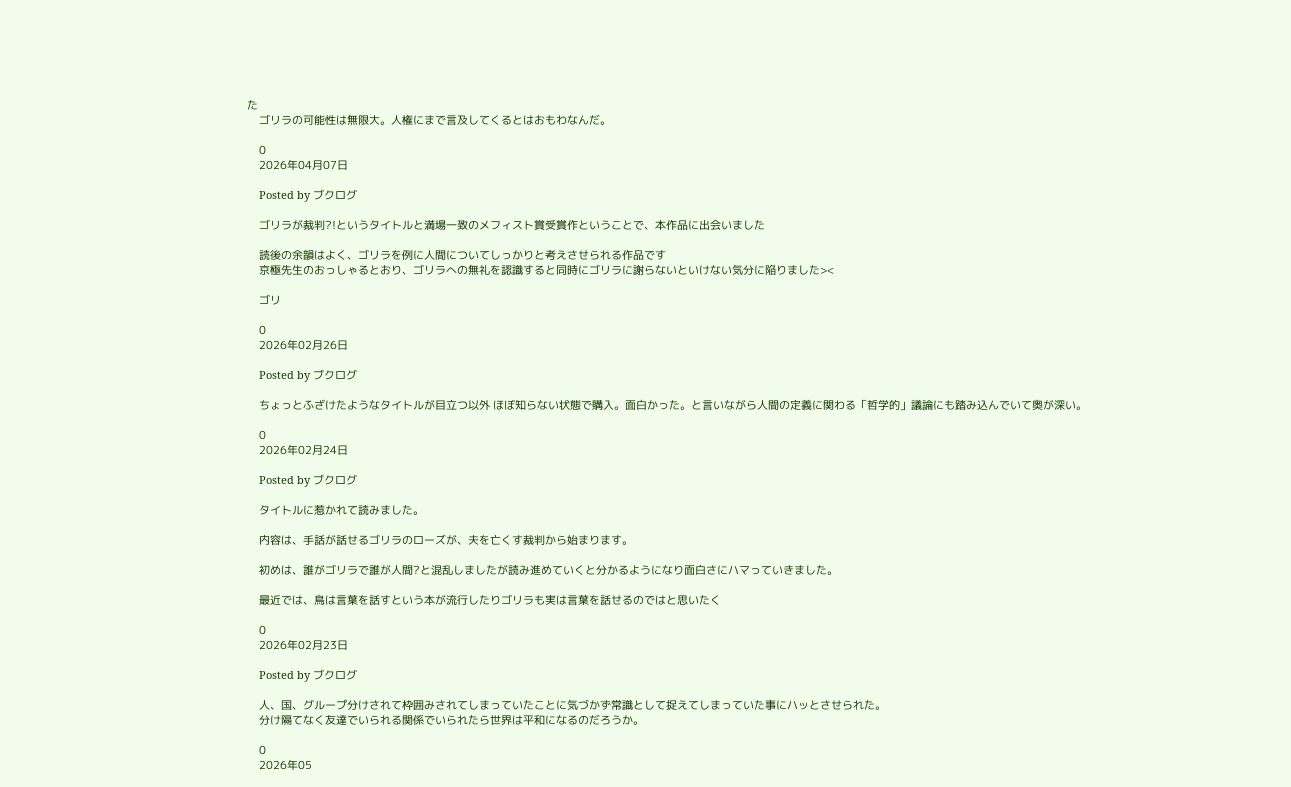た
    ゴリラの可能性は無限大。人権にまで言及してくるとはおもわなんだ。

    0
    2026年04月07日

    Posted by ブクログ

    ゴリラが裁判?!というタイトルと満場一致のメフィスト賞受賞作ということで、本作品に出会いました

    読後の余韻はよく、ゴリラを例に人間についてしっかりと考えさせられる作品です
    京極先生のおっしゃるとおり、ゴリラへの無礼を認識すると同時にゴリラに謝らないといけない気分に陥りました><

    ゴリ

    0
    2026年02月26日

    Posted by ブクログ

    ちょっとふざけたようなタイトルが目立つ以外 ほぼ知らない状態で購入。面白かった。と言いながら人間の定義に関わる「哲学的」議論にも踏み込んでいて奥が深い。

    0
    2026年02月24日

    Posted by ブクログ

    タイトルに惹かれて読みました。

    内容は、手話が話せるゴリラのローズが、夫を亡くす裁判から始まります。

    初めは、誰がゴリラで誰が人間?と混乱しましたが読み進めていくと分かるようになり面白さにハマっていきました。

    最近では、鳥は言葉を話すという本が流行したりゴリラも実は言葉を話せるのではと思いたく

    0
    2026年02月23日

    Posted by ブクログ

    人、国、グループ分けされて枠囲みされてしまっていたことに気づかず常識として捉えてしまっていた事にハッとさせられた。
    分け隔てなく友達でいられる関係でいられたら世界は平和になるのだろうか。

    0
    2026年05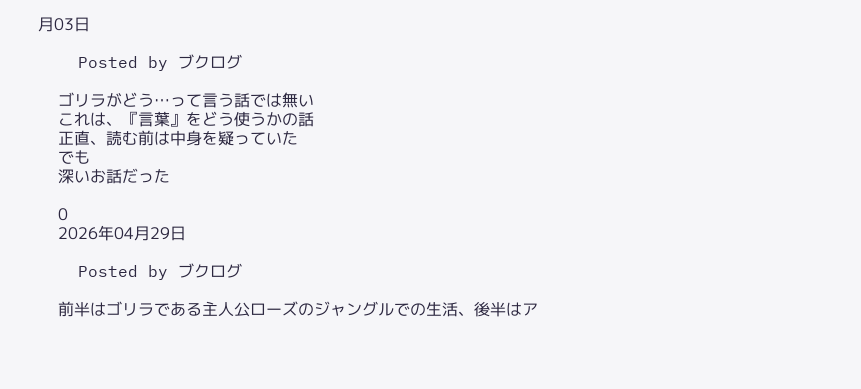月03日

    Posted by ブクログ

    ゴリラがどう…って言う話では無い
    これは、『言葉』をどう使うかの話
    正直、読む前は中身を疑っていた
    でも
    深いお話だった

    0
    2026年04月29日

    Posted by ブクログ

    前半はゴリラである主人公ローズのジャングルでの生活、後半はア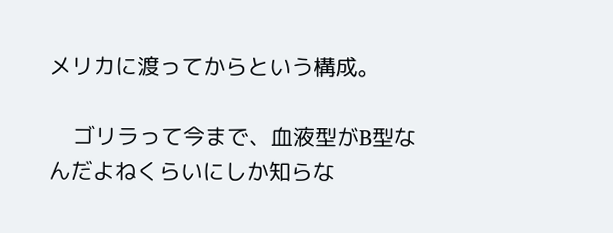メリカに渡ってからという構成。

    ゴリラって今まで、血液型がB型なんだよねくらいにしか知らな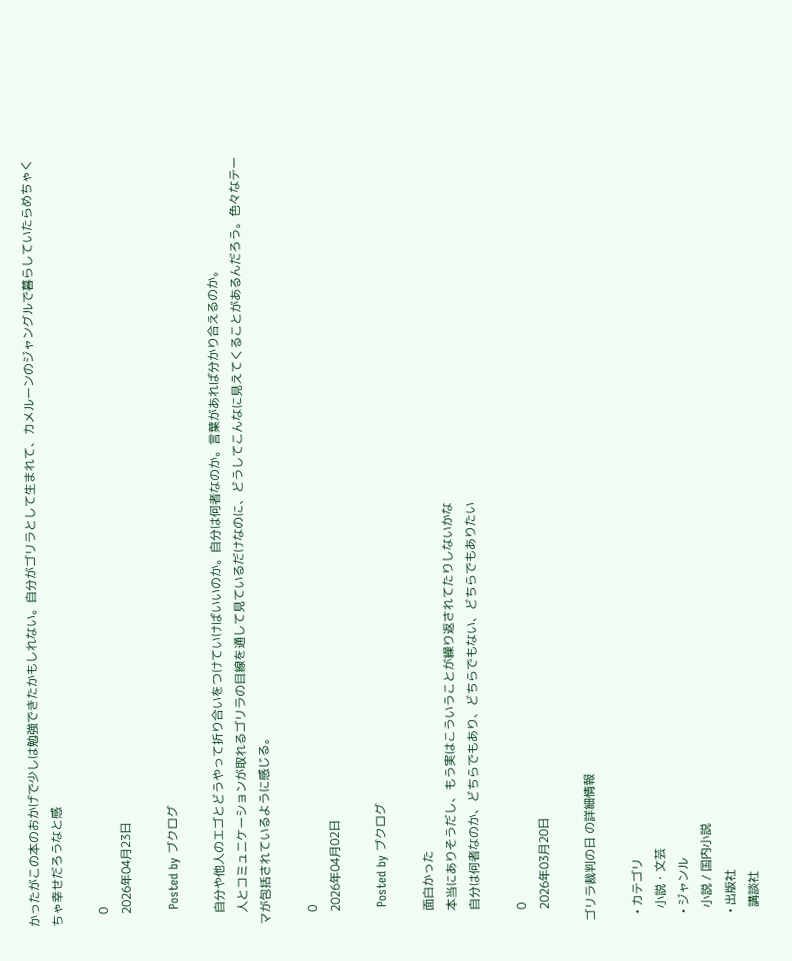かったがこの本のおかげで少しは勉強できたかもしれない。自分がゴリラとして生まれて、カメルーンのジャングルで暮らしていたらめちゃくちゃ幸せだろうなと感

    0
    2026年04月23日

    Posted by ブクログ

    自分や他人のエゴとどうやって折り合いをつけていけばいいのか。自分は何者なのか。言葉があれば分かり合えるのか。
    人とコミュニケーションが取れるゴリラの目線を通して見ているだけなのに、どうしてこんなに見えてくることがあるんだろう。色々なテーマが包括されているように感じる。

    0
    2026年04月02日

    Posted by ブクログ

    面白かった
    本当にありそうだし、もう実はこういうことが繰り返されてたりしないかな
    自分は何者なのか、どちらでもあり、どちらでもない、どちらでもありたい

    0
    2026年03月20日

ゴリラ裁判の日 の詳細情報

  • カテゴリ
    小説・文芸
  • ジャンル
    小説 / 国内小説
  • 出版社
    講談社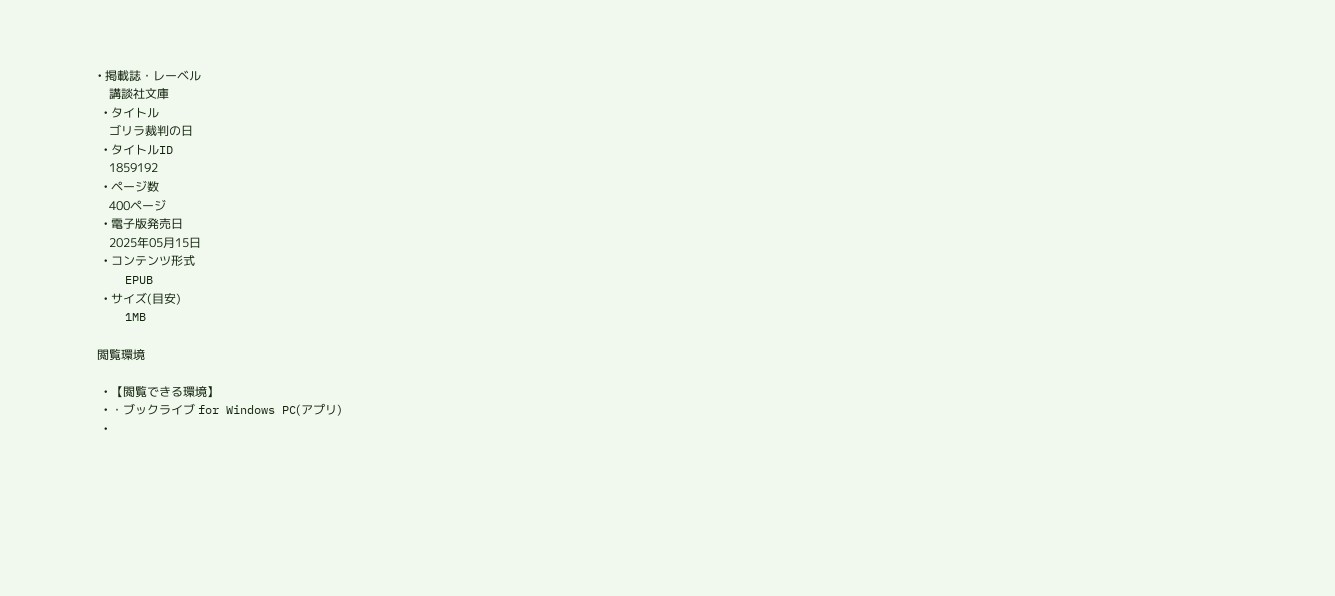• 掲載誌・レーベル
    講談社文庫
  • タイトル
    ゴリラ裁判の日
  • タイトルID
    1859192
  • ページ数
    400ページ
  • 電子版発売日
    2025年05月15日
  • コンテンツ形式
    EPUB
  • サイズ(目安)
    1MB

閲覧環境

  • 【閲覧できる環境】
  • ・ブックライブ for Windows PC(アプリ)
  •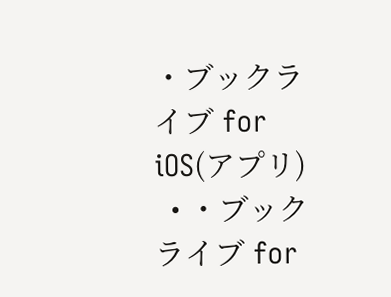・ブックライブ for iOS(アプリ)
  • ・ブックライブ for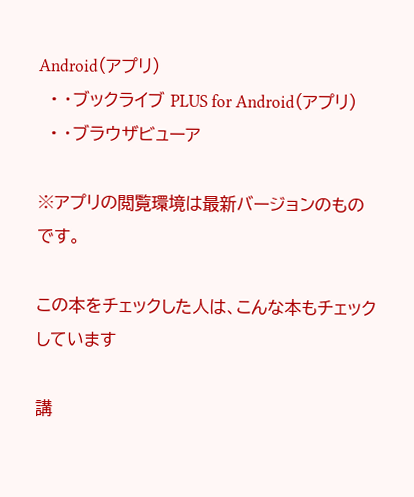Android(アプリ)
  • ・ブックライブ PLUS for Android(アプリ)
  • ・ブラウザビューア

※アプリの閲覧環境は最新バージョンのものです。

この本をチェックした人は、こんな本もチェックしています

講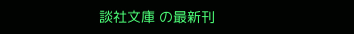談社文庫 の最新刊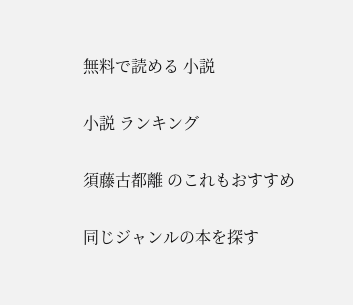無料で読める 小説

小説 ランキング

須藤古都離 のこれもおすすめ

同じジャンルの本を探す